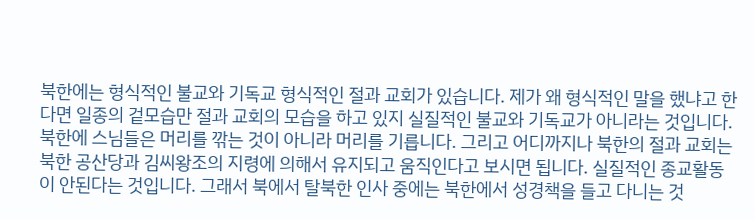북한에는 형식적인 불교와 기독교 형식적인 절과 교회가 있습니다. 제가 왜 형식적인 말을 했냐고 한다면 일종의 겉모습만 절과 교회의 모습을 하고 있지 실질적인 불교와 기독교가 아니라는 것입니다. 북한에 스님들은 머리를 깎는 것이 아니라 머리를 기릅니다. 그리고 어디까지나 북한의 절과 교회는 북한 공산당과 김씨왕조의 지령에 의해서 유지되고 움직인다고 보시면 됩니다. 실질적인 종교활동이 안된다는 것입니다. 그래서 북에서 탈북한 인사 중에는 북한에서 성경책을 들고 다니는 것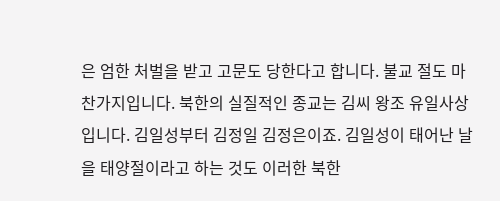은 엄한 처벌을 받고 고문도 당한다고 합니다. 불교 절도 마찬가지입니다. 북한의 실질적인 종교는 김씨 왕조 유일사상입니다. 김일성부터 김정일 김정은이죠. 김일성이 태어난 날을 태양절이라고 하는 것도 이러한 북한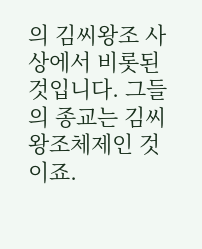의 김씨왕조 사상에서 비롯된 것입니다. 그들의 종교는 김씨 왕조체제인 것이죠.